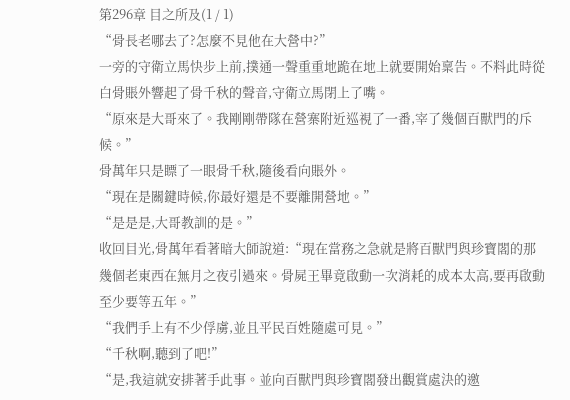第296章 目之所及(1 / 1)
“骨長老哪去了?怎麼不見他在大營中?”
一旁的守衛立馬快步上前,撲通一聲重重地跪在地上就要開始稟告。不料此時從白骨賬外響起了骨千秋的聲音,守衛立馬閉上了嘴。
“原來是大哥來了。我剛剛帶隊在營寨附近巡視了一番,宰了幾個百獸門的斥候。”
骨萬年只是瞟了一眼骨千秋,隨後看向賬外。
“現在是關鍵時候,你最好還是不要離開營地。”
“是是是,大哥教訓的是。”
收回目光,骨萬年看著暗大師說道:“現在當務之急就是將百獸門與珍寶閣的那幾個老東西在無月之夜引過來。骨屍王畢竟啟動一次消耗的成本太高,要再啟動至少要等五年。”
“我們手上有不少俘虜,並且平民百姓隨處可見。”
“千秋啊,聽到了吧!”
“是,我這就安排著手此事。並向百獸門與珍寶閣發出觀賞處決的邀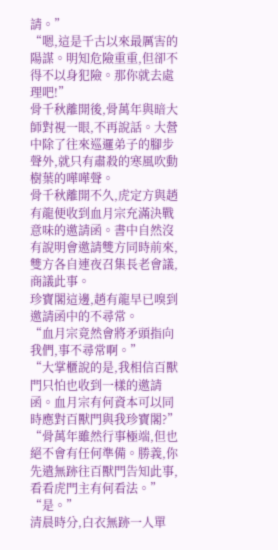請。”
“嗯,這是千古以來最厲害的陽謀。明知危險重重,但卻不得不以身犯險。那你就去處理吧!”
骨千秋離開後,骨萬年與暗大師對視一眼,不再說話。大營中除了往來巡邏弟子的腳步聲外,就只有肅殺的寒風吹動樹葉的嘩嘩聲。
骨千秋離開不久,虎定方與趙有龍便收到血月宗充滿決戰意味的邀請函。書中自然沒有說明會邀請雙方同時前來,雙方各自連夜召集長老會議,商議此事。
珍寶閣這邊,趙有龍早已嗅到邀請函中的不尋常。
“血月宗竟然會將矛頭指向我們,事不尋常啊。”
“大掌櫃說的是,我相信百獸門只怕也收到一樣的邀請函。血月宗有何資本可以同時應對百獸門與我珍寶閣?”
“骨萬年雖然行事極端,但也絕不會有任何準備。勝義,你先遣無跡往百獸門告知此事,看看虎門主有何看法。”
“是。”
清晨時分,白衣無跡一人單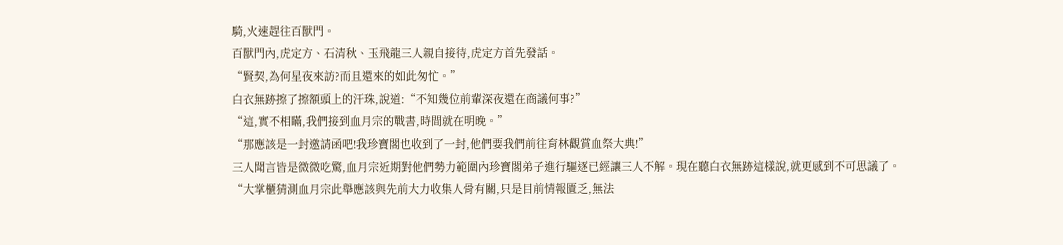騎,火速趕往百獸門。
百獸門內,虎定方、石清秋、玉飛龍三人親自接待,虎定方首先發話。
“賢契,為何星夜來訪?而且還來的如此匆忙。”
白衣無跡擦了擦額頭上的汗珠,說道:“不知幾位前輩深夜還在商議何事?”
“這,實不相瞞,我們接到血月宗的戰書,時間就在明晚。”
“那應該是一封邀請函吧!我珍寶閣也收到了一封,他們要我們前往育林觀賞血祭大典!”
三人聞言皆是微微吃驚,血月宗近期對他們勢力範圍內珍寶閣弟子進行驅逐已經讓三人不解。現在聽白衣無跡這樣說,就更感到不可思議了。
“大掌櫃猜測血月宗此舉應該與先前大力收集人骨有關,只是目前情報匱乏,無法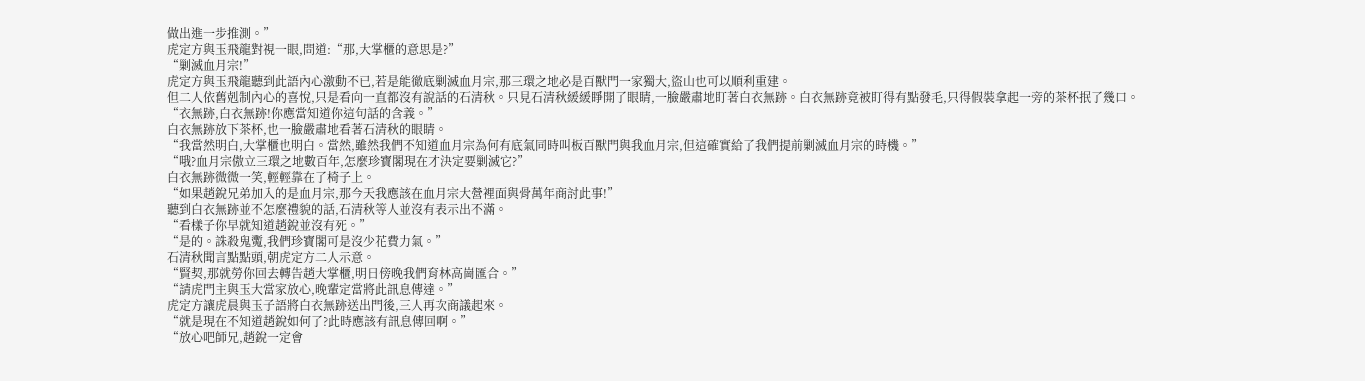做出進一步推測。”
虎定方與玉飛龍對視一眼,問道:“那,大掌櫃的意思是?”
“剿滅血月宗!”
虎定方與玉飛龍聽到此語內心激動不已,若是能徹底剿滅血月宗,那三環之地必是百獸門一家獨大,盜山也可以順利重建。
但二人依舊剋制內心的喜悅,只是看向一直都沒有說話的石清秋。只見石清秋緩緩睜開了眼睛,一臉嚴肅地盯著白衣無跡。白衣無跡竟被盯得有點發毛,只得假裝拿起一旁的茶杯抿了幾口。
“衣無跡,白衣無跡!你應當知道你這句話的含義。”
白衣無跡放下茶杯,也一臉嚴肅地看著石清秋的眼睛。
“我當然明白,大掌櫃也明白。當然,雖然我們不知道血月宗為何有底氣同時叫板百獸門與我血月宗,但這確實給了我們提前剿滅血月宗的時機。”
“哦?血月宗傲立三環之地數百年,怎麼珍寶閣現在才決定要剿滅它?”
白衣無跡微微一笑,輕輕靠在了椅子上。
“如果趙銳兄弟加入的是血月宗,那今天我應該在血月宗大營裡面與骨萬年商討此事!”
聽到白衣無跡並不怎麼禮貌的話,石清秋等人並沒有表示出不滿。
“看樣子你早就知道趙銳並沒有死。”
“是的。誅殺鬼魙,我們珍寶閣可是沒少花費力氣。”
石清秋聞言點點頭,朝虎定方二人示意。
“賢契,那就勞你回去轉告趙大掌櫃,明日傍晚我們育林高崗匯合。”
“請虎門主與玉大當家放心,晚輩定當將此訊息傳達。”
虎定方讓虎晨與玉子語將白衣無跡送出門後,三人再次商議起來。
“就是現在不知道趙銳如何了?此時應該有訊息傳回啊。”
“放心吧師兄,趙銳一定會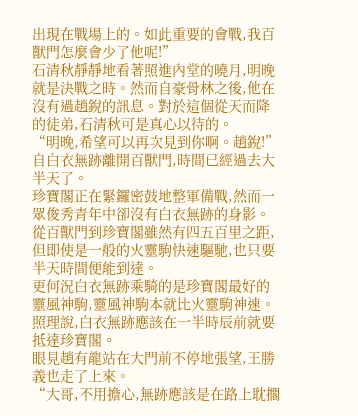出現在戰場上的。如此重要的會戰,我百獸門怎麼會少了他呢!”
石清秋靜靜地看著照進內堂的曉月,明晚就是決戰之時。然而自豪骨林之後,他在沒有過趙銳的訊息。對於這個從天而降的徒弟,石清秋可是真心以待的。
“明晚,希望可以再次見到你啊。趙銳!”
自白衣無跡離開百獸門,時間已經過去大半天了。
珍寶閣正在緊鑼密鼓地整軍備戰,然而一眾俊秀青年中卻沒有白衣無跡的身影。從百獸門到珍寶閣雖然有四五百里之距,但即使是一般的火靈駒快速驅馳,也只要半天時間便能到達。
更何況白衣無跡乘騎的是珍寶閣最好的靈風神駒,靈風神駒本就比火靈駒神速。照理說,白衣無跡應該在一半時辰前就要抵達珍寶閣。
眼見趙有龍站在大門前不停地張望,王勝義也走了上來。
“大哥,不用擔心,無跡應該是在路上耽擱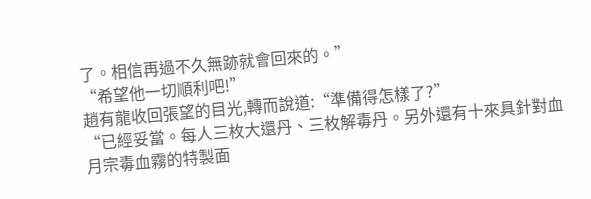了。相信再過不久無跡就會回來的。”
“希望他一切順利吧!”
趙有龍收回張望的目光,轉而說道:“準備得怎樣了?”
“已經妥當。每人三枚大還丹、三枚解毒丹。另外還有十來具針對血月宗毒血霧的特製面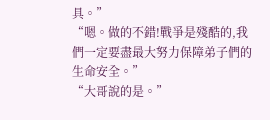具。”
“嗯。做的不錯!戰爭是殘酷的,我們一定要盡最大努力保障弟子們的生命安全。”
“大哥說的是。”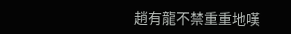趙有龍不禁重重地嘆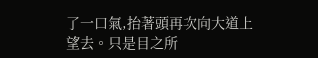了一口氣,抬著頭再次向大道上望去。只是目之所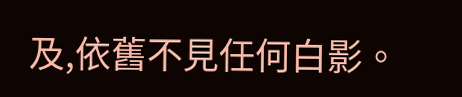及,依舊不見任何白影。